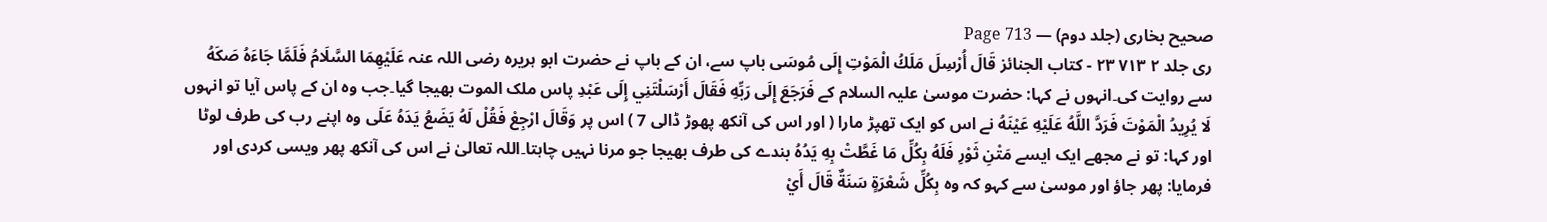صحیح بخاری (جلد دوم) — Page 713
ری جلد ۲ ۷۱۳ ٢٣ - كتاب الجنائز قَالَ أُرْسِلَ مَلَكُ الْمَوْتِ إِلَى مُوسَى باپ سے، ان کے باپ نے حضرت ابو ہریرہ رضی اللہ عنہ عَلَيْهِمَا السَّلَامُ فَلَمَّا جَاءَهُ صَكَهُ سے روایت کی۔انہوں نے کہا: حضرت موسیٰ علیہ السلام کے فَرَجَعَ إِلَى رَبِّهِ فَقَالَ أَرْسَلْتَنِي إِلَى عَبْدِ پاس ملک الموت بھیجا گیا۔جب وہ ان کے پاس آیا تو انہوں لَا يُرِيدُ الْمَوْتَ فَرَدَّ اللَّهُ عَلَيْهِ عَيْنَهُ نے اس کو ایک تھپڑ مارا ( اور اس کی آنکھ پھوڑ ڈالی 7 ) اس پر وَقَالَ ارْجِعْ فَقُلْ لَهُ يَضَعُ يَدَهُ عَلَى وہ اپنے رب کی طرف لوٹا اور کہا: تو نے مجھے ایک ایسے مَتْنِ ثَوْرِ فَلَهُ بِكُلِّ مَا غَطَّتْ بِهِ يَدُهُ بندے کی طرف بھیجا جو مرنا نہیں چاہتا۔اللہ تعالیٰ نے اس کی آنکھ پھر ویسی کردی اور فرمایا: پھر جاؤ اور موسیٰ سے کہو کہ وہ بِكُلِّ شَعْرَةٍ سَنَةٌ قَالَ أَيْ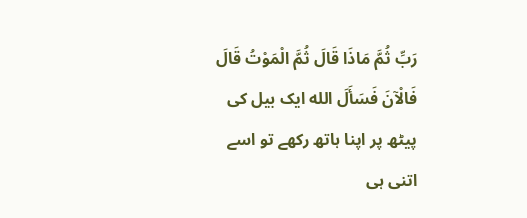رَبِّ ثُمَّ مَاذَا قَالَ ثُمَّ الْمَوْتُ قَالَ فَالْآنَ فَسَأَلَ الله ایک بیل کی پیٹھ پر اپنا ہاتھ رکھے تو اسے اتنی ہی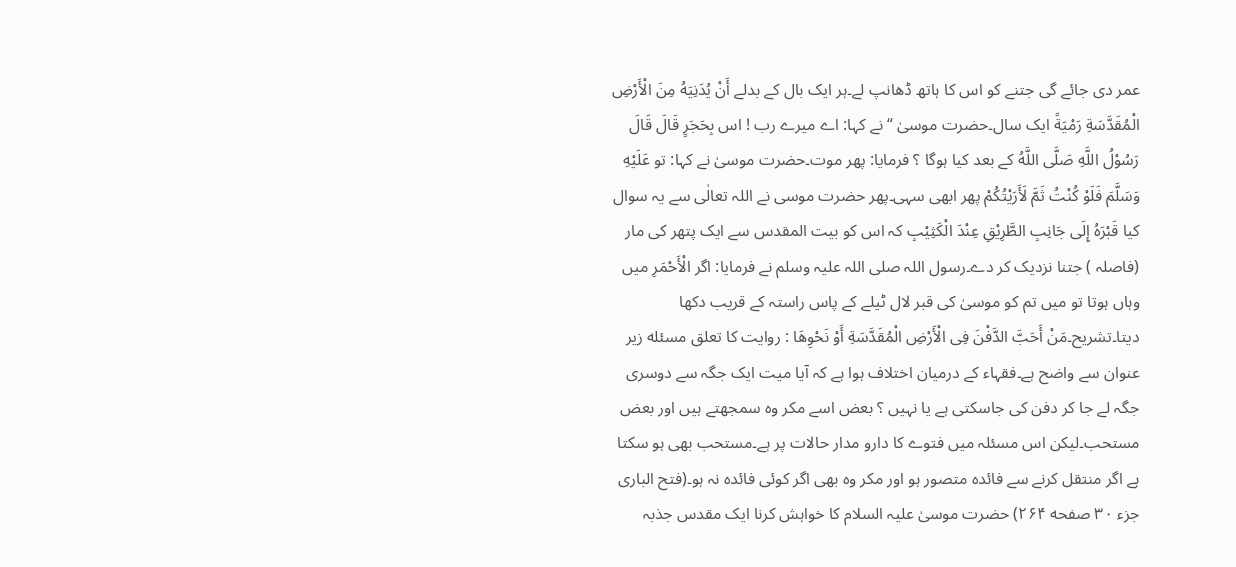عمر دی جائے گی جتنے کو اس کا ہاتھ ڈھانپ لے۔ہر ایک بال کے بدلے أَنْ يُدَنِيَهُ مِنَ الْأَرْضِ الْمُقَدَّسَةِ رَمْيَةً ایک سال۔حضرت موسیٰ “ نے کہا: اے میرے رب ! اس بِحَجَرٍ قَالَ قَالَ رَسُوْلُ اللَّهِ صَلَّى اللَّهُ کے بعد کیا ہوگا ؟ فرمایا: پھر موت۔حضرت موسیٰ نے کہا: تو عَلَيْهِ وَسَلَّمَ فَلَوْ كُنْتُ ثَمَّ لَأَرَيْتُكُمْ پھر ابھی سہی۔پھر حضرت موسی نے اللہ تعالٰی سے یہ سوال کیا قَبْرَهُ إِلَى جَانِبِ الطَّرِيْقِ عِنْدَ الْكَثِيْبِ کہ اس کو بیت المقدس سے ایک پتھر کی مار (فاصلہ ) جتنا نزدیک کر دے۔رسول اللہ صلی اللہ علیہ وسلم نے فرمایا: اگر الْأَحْمَرِ میں وہاں ہوتا تو میں تم کو موسیٰ کی قبر لال ٹیلے کے پاس راستہ کے قریب دکھا دیتا۔تشريح۔مَنْ أَحَبَّ الدَّفْنَ فِى الْأَرْضِ الْمُقَدَّسَةِ أَوْ نَحْوِهَا : روایت کا تعلق مسئله زیر عنوان سے واضح ہے۔فقہاء کے درمیان اختلاف ہوا ہے کہ آیا میت ایک جگہ سے دوسری جگہ لے جا کر دفن کی جاسکتی ہے یا نہیں ؟ بعض اسے مکر وہ سمجھتے ہیں اور بعض مستحب۔لیکن اس مسئلہ میں فتوے کا دارو مدار حالات پر ہے۔مستحب بھی ہو سکتا ہے اگر منتقل کرنے سے فائدہ متصور ہو اور مکر وہ بھی اگر کوئی فائدہ نہ ہو۔(فتح الباری جزء ۳۰ صفحه ۲۶۴) حضرت موسیٰ علیہ السلام کا خواہش کرنا ایک مقدس جذبہ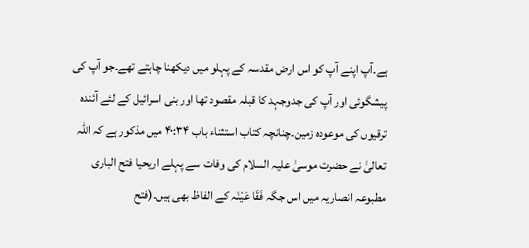ہے۔آپ اپنے آپ کو اس ارض مقدسہ کے پہلو میں دیکھنا چاہتے تھے۔جو آپ کی پیشگوئی اور آپ کی جدوجہد کا قبلہ مقصود تھا اور بنی اسرائیل کے لئے آئندہ ترقیوں کی موعودہ زمین۔چنانچہ کتاب استثناء باب ۴۰:۳۴ میں مذکور ہے کہ اللہ تعالیٰ نے حضرت موسیٰ علیہ السلام کی وفات سے پہلے اریحیا فتح الباری مطبوعہ انصاریہ میں اس جگہ فَقَا عَيْنَہ کے الفاظ بھی ہیں۔(فتح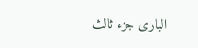الباری جزء ثالث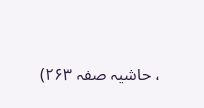، حاشیہ صفہ ۲۶۳)